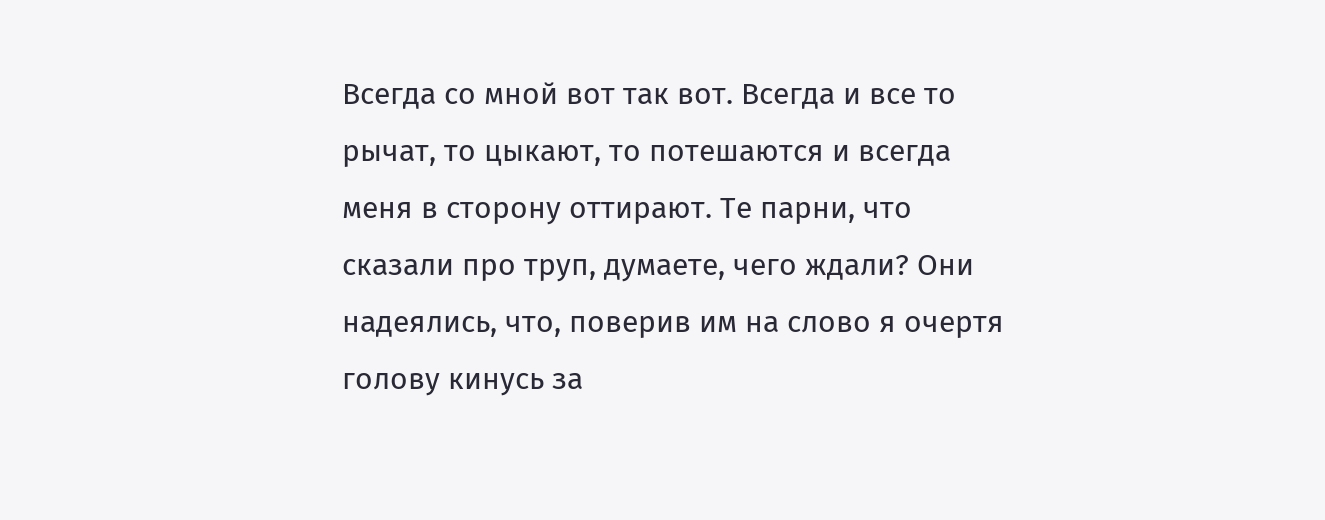Всегда со мной вот так вот. Всегда и все то рычат, то цыкают, то потешаются и всегда меня в сторону оттирают. Те парни, что сказали про труп, думаете, чего ждали? Они надеялись, что, поверив им на слово я очертя голову кинусь за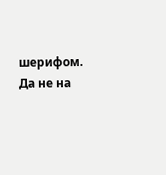шерифом. Да не на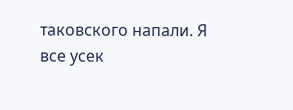таковского напали. Я все усек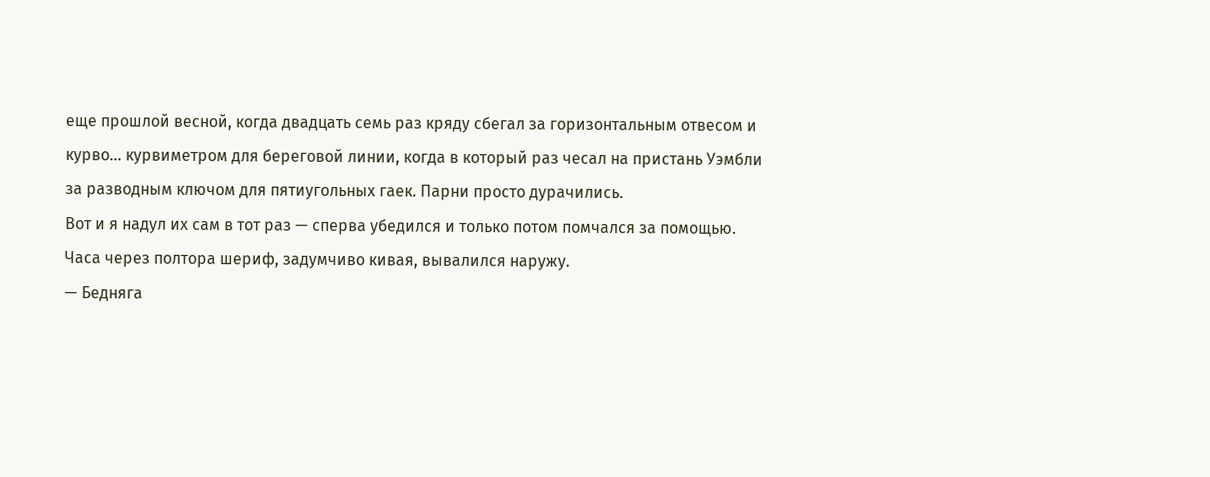еще прошлой весной, когда двадцать семь раз кряду сбегал за горизонтальным отвесом и курво… курвиметром для береговой линии, когда в который раз чесал на пристань Уэмбли за разводным ключом для пятиугольных гаек. Парни просто дурачились.
Вот и я надул их сам в тот раз — сперва убедился и только потом помчался за помощью.
Часа через полтора шериф, задумчиво кивая, вывалился наружу.
— Бедняга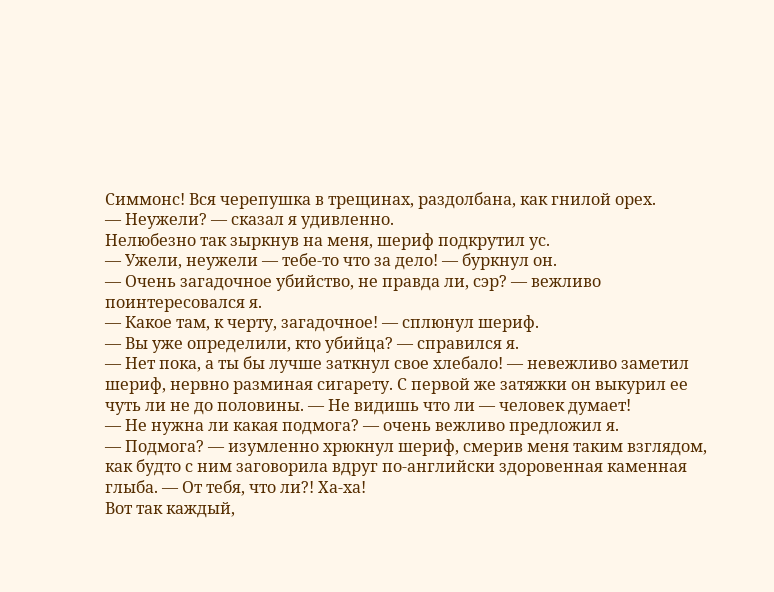Симмонс! Вся черепушка в трещинах, раздолбана, как гнилой орех.
— Неужели? — сказал я удивленно.
Нелюбезно так зыркнув на меня, шериф подкрутил ус.
— Ужели, неужели — тебе-то что за дело! — буркнул он.
— Очень загадочное убийство, не правда ли, сэр? — вежливо поинтересовался я.
— Какое там, к черту, загадочное! — сплюнул шериф.
— Вы уже определили, кто убийца? — справился я.
— Нет пока, а ты бы лучше заткнул свое хлебало! — невежливо заметил шериф, нервно разминая сигарету. С первой же затяжки он выкурил ее чуть ли не до половины. — Не видишь что ли — человек думает!
— Не нужна ли какая подмога? — очень вежливо предложил я.
— Подмога? — изумленно хрюкнул шериф, смерив меня таким взглядом, как будто с ним заговорила вдруг по-английски здоровенная каменная глыба. — От тебя, что ли?! Ха-ха!
Вот так каждый,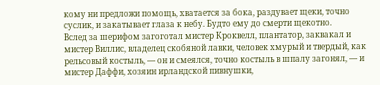кому ни предложи помощь, хватается за бока, раздувает щеки, точно суслик, и закатывает глаза к небу. Будто ему до смерти щекотно.
Вслед за шерифом загоготал мистер Кроквелл, плантатор, заквакал и мистер Виллис, владелец скобяной лавки, человек хмурый и твердый, как рельсовый костыль, — он и смеялся, точно костыль в шпалу загонял, — и мистер Даффи, хозяин ирландской пивнушки,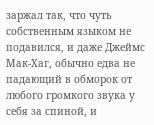заржал так, что чуть собственным языком не подавился, и даже Джеймс Мак-Хаг, обычно едва не падающий в обморок от любого громкого звука у себя за спиной, и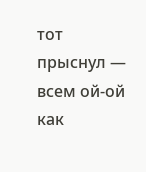тот прыснул — всем ой-ой как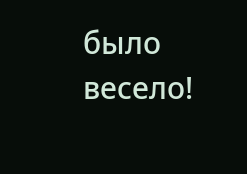было весело!